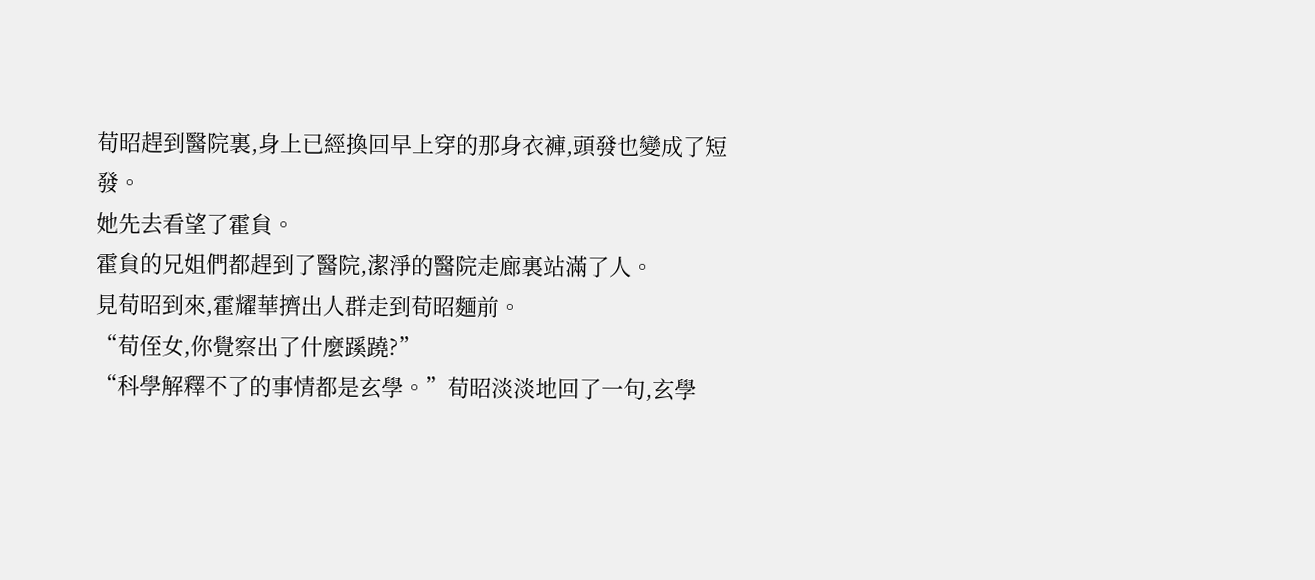荀昭趕到醫院裏,身上已經換回早上穿的那身衣褲,頭發也變成了短發。
她先去看望了霍貟。
霍貟的兄姐們都趕到了醫院,潔淨的醫院走廊裏站滿了人。
見荀昭到來,霍耀華擠出人群走到荀昭麵前。
“荀侄女,你覺察出了什麼蹊蹺?”
“科學解釋不了的事情都是玄學。”荀昭淡淡地回了一句,玄學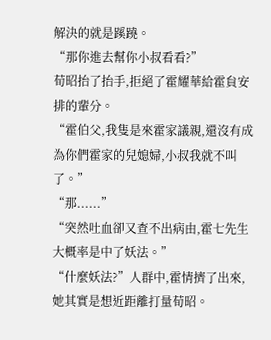解決的就是蹊蹺。
“那你進去幫你小叔看看?”
荀昭抬了抬手,拒絕了霍耀華給霍貟安排的輩分。
“霍伯父,我隻是來霍家議親,還沒有成為你們霍家的兒媳婦,小叔我就不叫了。”
“那......”
“突然吐血卻又查不出病由,霍七先生大概率是中了妖法。”
“什麼妖法?”人群中,霍情擠了出來,她其實是想近距離打量荀昭。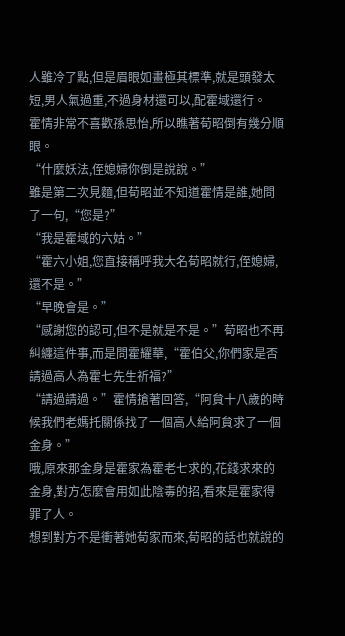人雖冷了點,但是眉眼如畫極其標準,就是頭發太短,男人氣過重,不過身材還可以,配霍域還行。
霍情非常不喜歡孫思怡,所以瞧著荀昭倒有幾分順眼。
“什麼妖法,侄媳婦你倒是說說。”
雖是第二次見麵,但荀昭並不知道霍情是誰,她問了一句,“您是?”
“我是霍域的六姑。”
“霍六小姐,您直接稱呼我大名荀昭就行,侄媳婦,還不是。”
“早晚會是。”
“感謝您的認可,但不是就是不是。”荀昭也不再糾纏這件事,而是問霍耀華,“霍伯父,你們家是否請過高人為霍七先生祈福?”
“請過請過。”霍情搶著回答,“阿貟十八歲的時候我們老媽托關係找了一個高人給阿貟求了一個金身。”
哦,原來那金身是霍家為霍老七求的,花錢求來的金身,對方怎麼會用如此陰毒的招,看來是霍家得罪了人。
想到對方不是衝著她荀家而來,荀昭的話也就說的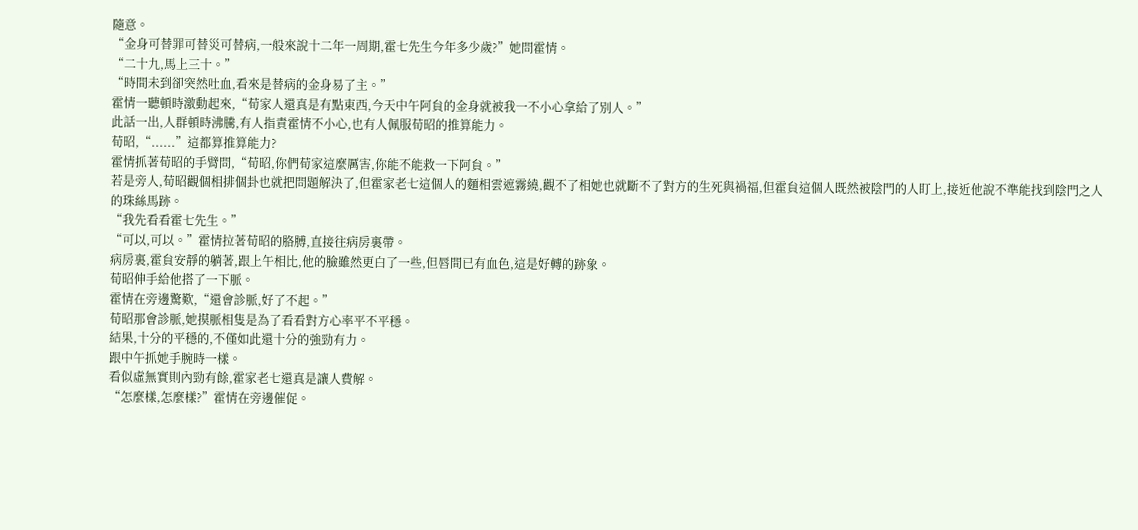隨意。
“金身可替罪可替災可替病,一般來說十二年一周期,霍七先生今年多少歲?”她問霍情。
“二十九,馬上三十。”
“時間未到卻突然吐血,看來是替病的金身易了主。”
霍情一聽頓時激動起來,“荀家人還真是有點東西,今天中午阿貟的金身就被我一不小心拿給了別人。”
此話一出,人群頓時沸騰,有人指責霍情不小心,也有人佩服荀昭的推算能力。
荀昭,“......”這都算推算能力?
霍情抓著荀昭的手臂問,“荀昭,你們荀家這麼厲害,你能不能救一下阿貟。”
若是旁人,荀昭觀個相排個卦也就把問題解決了,但霍家老七這個人的麵相雲遮霧繞,觀不了相她也就斷不了對方的生死與禍福,但霍貟這個人既然被陰門的人盯上,接近他說不準能找到陰門之人的珠絲馬跡。
“我先看看霍七先生。”
“可以,可以。”霍情拉著荀昭的胳膊,直接往病房裏帶。
病房裏,霍貟安靜的躺著,跟上午相比,他的臉雖然更白了一些,但唇間已有血色,這是好轉的跡象。
荀昭伸手給他搭了一下脈。
霍情在旁邊驚歎,“還會診脈,好了不起。”
荀昭那會診脈,她摸脈相隻是為了看看對方心率平不平穩。
結果,十分的平穩的,不僅如此還十分的強勁有力。
跟中午抓她手腕時一樣。
看似虛無實則內勁有餘,霍家老七還真是讓人費解。
“怎麼樣,怎麼樣?”霍情在旁邊催促。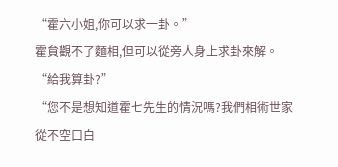“霍六小姐,你可以求一卦。”
霍貟觀不了麵相,但可以從旁人身上求卦來解。
“給我算卦?”
“您不是想知道霍七先生的情況嗎?我們相術世家從不空口白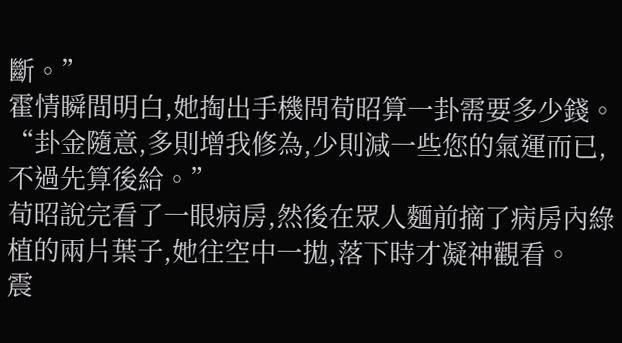斷。”
霍情瞬間明白,她掏出手機問荀昭算一卦需要多少錢。
“卦金隨意,多則增我修為,少則減一些您的氣運而已,不過先算後給。”
荀昭說完看了一眼病房,然後在眾人麵前摘了病房內綠植的兩片葉子,她往空中一拋,落下時才凝神觀看。
震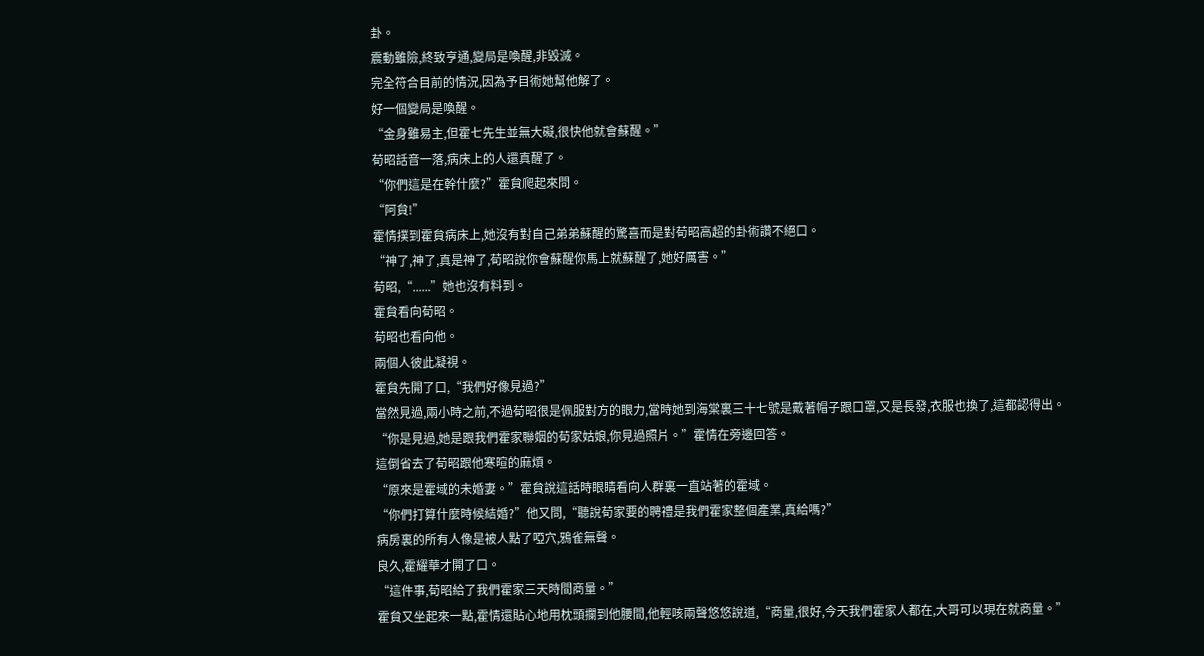卦。
震動雖險,終致亨通,變局是喚醒,非毀滅。
完全符合目前的情況,因為予目術她幫他解了。
好一個變局是喚醒。
“金身雖易主,但霍七先生並無大礙,很快他就會蘇醒。”
荀昭話音一落,病床上的人還真醒了。
“你們這是在幹什麼?”霍貟爬起來問。
“阿貟!”
霍情撲到霍貟病床上,她沒有對自己弟弟蘇醒的驚喜而是對荀昭高超的卦術讚不絕口。
“神了,神了,真是神了,荀昭說你會蘇醒你馬上就蘇醒了,她好厲害。”
荀昭,“......”她也沒有料到。
霍貟看向荀昭。
荀昭也看向他。
兩個人彼此凝視。
霍貟先開了口,“我們好像見過?”
當然見過,兩小時之前,不過荀昭很是佩服對方的眼力,當時她到海棠裏三十七號是戴著帽子跟口罩,又是長發,衣服也換了,這都認得出。
“你是見過,她是跟我們霍家聯姻的荀家姑娘,你見過照片。”霍情在旁邊回答。
這倒省去了荀昭跟他寒暄的麻煩。
“原來是霍域的未婚妻。”霍貟說這話時眼睛看向人群裏一直站著的霍域。
“你們打算什麼時候結婚?”他又問,“聽說荀家要的聘禮是我們霍家整個產業,真給嗎?”
病房裏的所有人像是被人點了啞穴,鴉雀無聲。
良久,霍耀華才開了口。
“這件事,荀昭給了我們霍家三天時間商量。”
霍貟又坐起來一點,霍情還貼心地用枕頭攔到他腰間,他輕咳兩聲悠悠說道,“商量,很好,今天我們霍家人都在,大哥可以現在就商量。”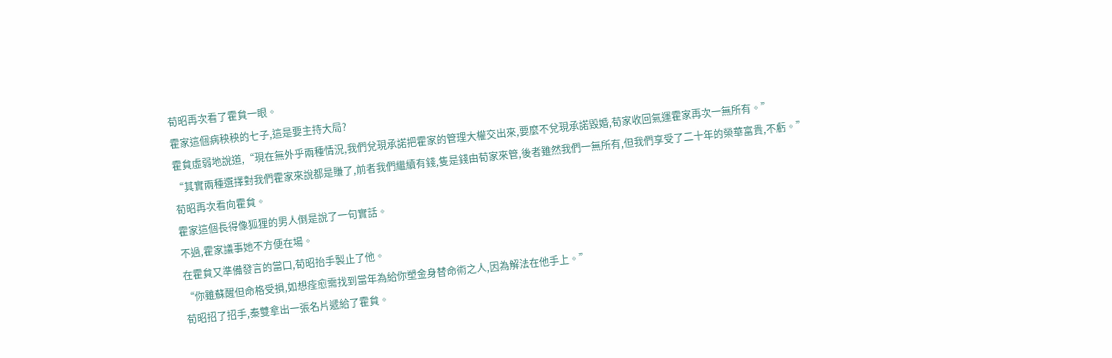荀昭再次看了霍貟一眼。
霍家這個病秧秧的七子,這是要主持大局?
霍貟虛弱地說道,“現在無外乎兩種情況,我們兌現承諾把霍家的管理大權交出來,要麼不兌現承諾毀婚,荀家收回氣運霍家再次一無所有。”
“其實兩種選擇對我們霍家來說都是賺了,前者我們繼續有錢,隻是錢由荀家來管,後者雖然我們一無所有,但我們享受了二十年的榮華富貴,不虧。”
荀昭再次看向霍貟。
霍家這個長得像狐狸的男人倒是說了一句實話。
不過,霍家議事她不方便在場。
在霍貟又準備發言的當口,荀昭抬手製止了他。
“你雖蘇醒但命格受損,如想痊愈需找到當年為給你塑金身替命術之人,因為解法在他手上。”
荀昭招了招手,秦雙拿出一張名片遞給了霍貟。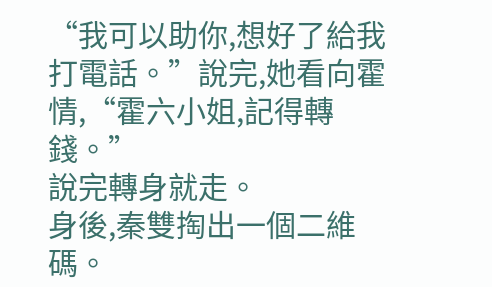“我可以助你,想好了給我打電話。”說完,她看向霍情,“霍六小姐,記得轉錢。”
說完轉身就走。
身後,秦雙掏出一個二維碼。